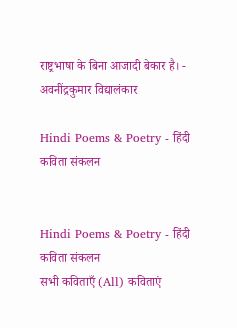राष्ट्रभाषा के बिना आजादी बेकार है। - अवनींद्रकुमार विद्यालंकार

Hindi Poems & Poetry - हिंदी कविता संकलन


Hindi Poems & Poetry - हिंदी कविता संकलन
सभी कविताएँ (All) कविताएं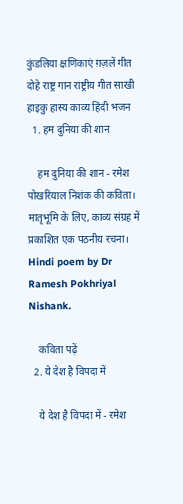कुंडलिया क्षणिकाएं ग़ज़लें गीत दोहे राष्ट्र गान राष्ट्रीय गीत साखी हाइकु हास्य काव्य हिंदी भजन
  1. हम दुनिया की शान

    हम दुनिया की शान - रमेश पोखरियाल निशंक की कविता। मातृभूमि के लिए, काव्य संग्रह में प्रकाशित एक पठनीय रचना। Hindi poem by Dr Ramesh Pokhriyal Nishank.

    कविता पढ़ें
  2. ये देश है विपदा में

    ये देश है विपदा में - रमेश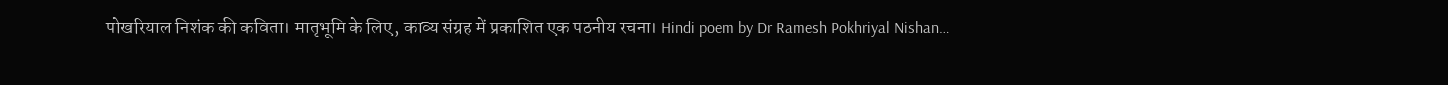पोखरियाल निशंक की कविता। मातृभूमि के लिए, काव्य संग्रह में प्रकाशित एक पठनीय रचना। Hindi poem by Dr Ramesh Pokhriyal Nishan…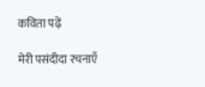कविता पढ़ें

मेरी पसंदीदा रचनाएँ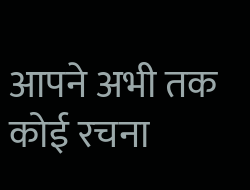आपने अभी तक कोई रचना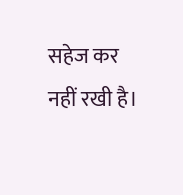सहेज कर नहीं रखी है।